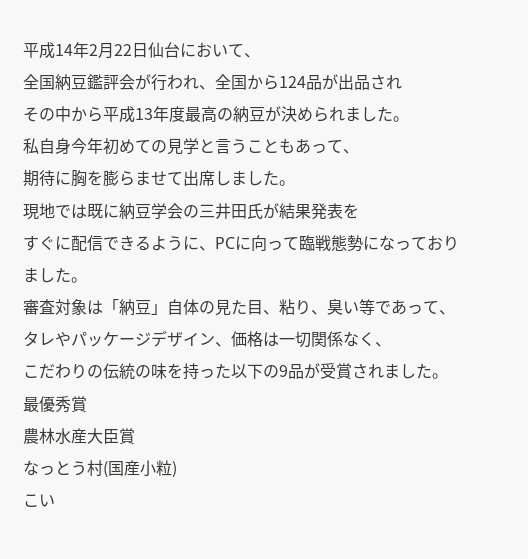平成14年2月22日仙台において、
全国納豆鑑評会が行われ、全国から124品が出品され
その中から平成13年度最高の納豆が決められました。
私自身今年初めての見学と言うこともあって、
期待に胸を膨らませて出席しました。
現地では既に納豆学会の三井田氏が結果発表を
すぐに配信できるように、PCに向って臨戦態勢になっておりました。
審査対象は「納豆」自体の見た目、粘り、臭い等であって、
タレやパッケージデザイン、価格は一切関係なく、
こだわりの伝統の味を持った以下の9品が受賞されました。
最優秀賞
農林水産大臣賞
なっとう村(国産小粒)
こい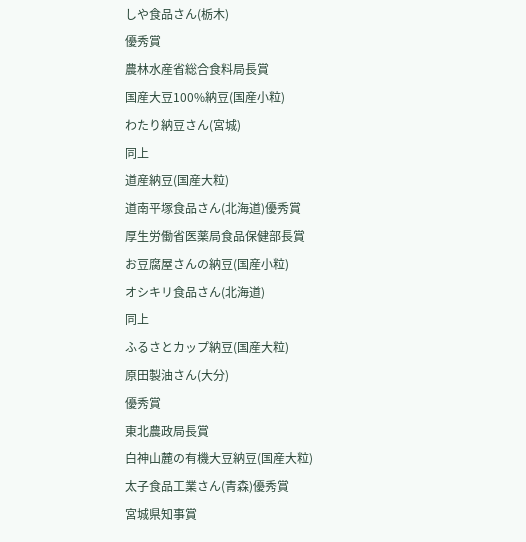しや食品さん(栃木)
優秀賞
農林水産省総合食料局長賞
国産大豆100%納豆(国産小粒)
わたり納豆さん(宮城)
同上
道産納豆(国産大粒)
道南平塚食品さん(北海道)優秀賞
厚生労働省医薬局食品保健部長賞
お豆腐屋さんの納豆(国産小粒)
オシキリ食品さん(北海道)
同上
ふるさとカップ納豆(国産大粒)
原田製油さん(大分)
優秀賞
東北農政局長賞
白神山麓の有機大豆納豆(国産大粒)
太子食品工業さん(青森)優秀賞
宮城県知事賞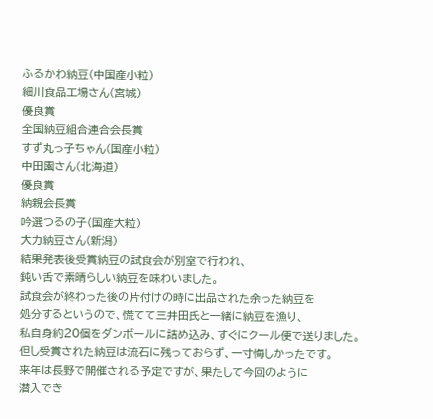ふるかわ納豆(中国産小粒)
細川食品工場さん(宮城)
優良賞
全国納豆組合連合会長賞
すず丸っ子ちゃん(国産小粒)
中田園さん(北海道)
優良賞
納親会長賞
吟選つるの子(国産大粒)
大力納豆さん(新潟)
結果発表後受賞納豆の試食会が別室で行われ、
鈍い舌で素晴らしい納豆を味わいました。
試食会が終わった後の片付けの時に出品された余った納豆を
処分するというので、慌てて三井田氏と一緒に納豆を漁り、
私自身約20個をダンボールに詰め込み、すぐにクール便で送りました。
但し受賞された納豆は流石に残っておらず、一寸悔しかったです。
来年は長野で開催される予定ですが、果たして今回のように
潜入でき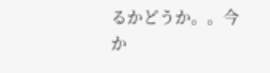るかどうか。。今か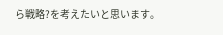ら戦略?を考えたいと思います。